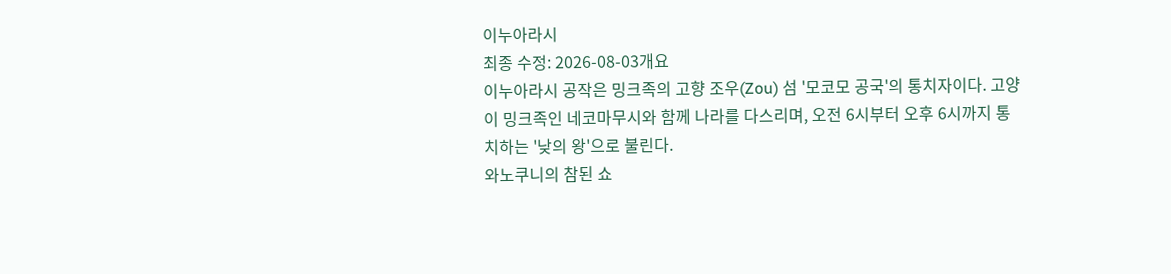이누아라시
최종 수정: 2026-08-03개요
이누아라시 공작은 밍크족의 고향 조우(Zou) 섬 '모코모 공국'의 통치자이다. 고양이 밍크족인 네코마무시와 함께 나라를 다스리며, 오전 6시부터 오후 6시까지 통치하는 '낮의 왕'으로 불린다.
와노쿠니의 참된 쇼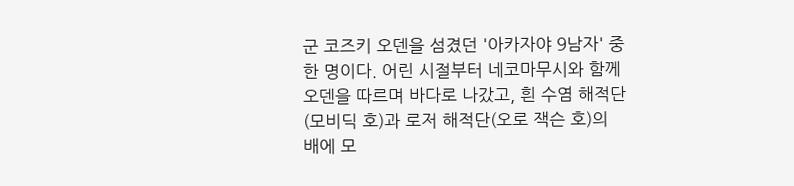군 코즈키 오덴을 섬겼던 '아카자야 9남자' 중 한 명이다. 어린 시절부터 네코마무시와 함께 오덴을 따르며 바다로 나갔고, 흰 수염 해적단(모비딕 호)과 로저 해적단(오로 잭슨 호)의 배에 모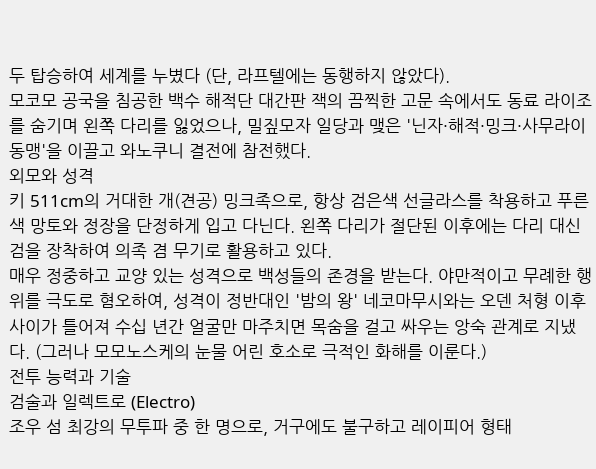두 탑승하여 세계를 누볐다 (단, 라프텔에는 동행하지 않았다).
모코모 공국을 침공한 백수 해적단 대간판 잭의 끔찍한 고문 속에서도 동료 라이조를 숨기며 왼쪽 다리를 잃었으나, 밀짚모자 일당과 맺은 '닌자·해적·밍크·사무라이 동맹'을 이끌고 와노쿠니 결전에 참전했다.
외모와 성격
키 511cm의 거대한 개(견공) 밍크족으로, 항상 검은색 선글라스를 착용하고 푸른색 망토와 정장을 단정하게 입고 다닌다. 왼쪽 다리가 절단된 이후에는 다리 대신 검을 장착하여 의족 겸 무기로 활용하고 있다.
매우 정중하고 교양 있는 성격으로 백성들의 존경을 받는다. 야만적이고 무례한 행위를 극도로 혐오하여, 성격이 정반대인 '밤의 왕' 네코마무시와는 오덴 처형 이후 사이가 틀어져 수십 년간 얼굴만 마주치면 목숨을 걸고 싸우는 앙숙 관계로 지냈다. (그러나 모모노스케의 눈물 어린 호소로 극적인 화해를 이룬다.)
전투 능력과 기술
검술과 일렉트로 (Electro)
조우 섬 최강의 무투파 중 한 명으로, 거구에도 불구하고 레이피어 형태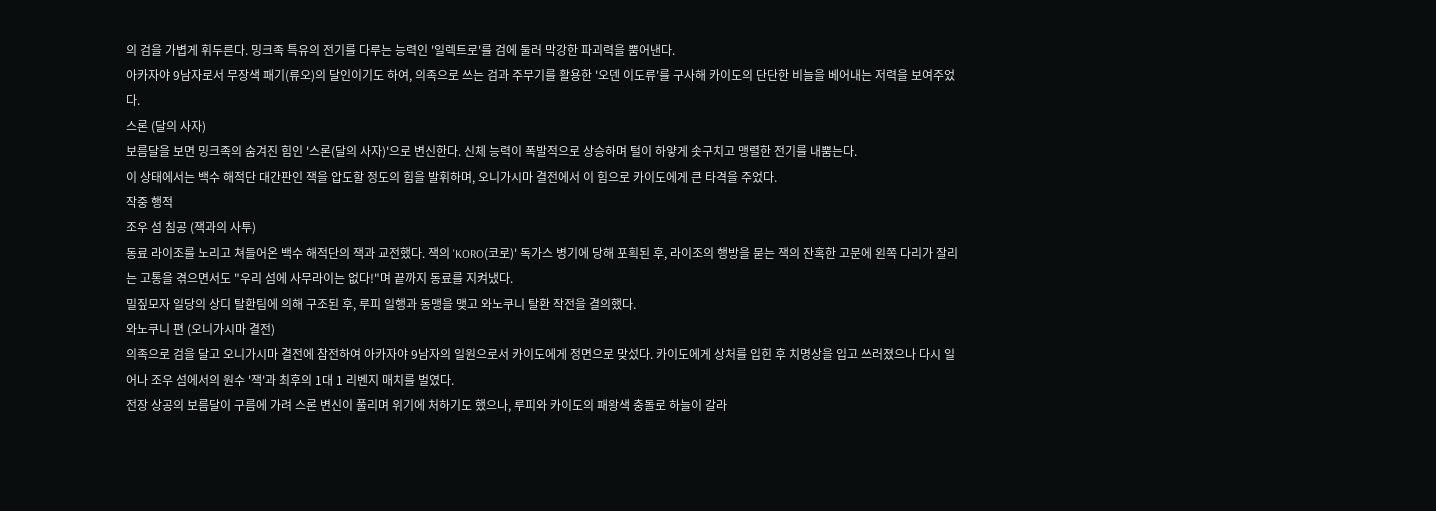의 검을 가볍게 휘두른다. 밍크족 특유의 전기를 다루는 능력인 '일렉트로'를 검에 둘러 막강한 파괴력을 뿜어낸다.
아카자야 9남자로서 무장색 패기(류오)의 달인이기도 하여, 의족으로 쓰는 검과 주무기를 활용한 '오덴 이도류'를 구사해 카이도의 단단한 비늘을 베어내는 저력을 보여주었다.
스론 (달의 사자)
보름달을 보면 밍크족의 숨겨진 힘인 '스론(달의 사자)'으로 변신한다. 신체 능력이 폭발적으로 상승하며 털이 하얗게 솟구치고 맹렬한 전기를 내뿜는다.
이 상태에서는 백수 해적단 대간판인 잭을 압도할 정도의 힘을 발휘하며, 오니가시마 결전에서 이 힘으로 카이도에게 큰 타격을 주었다.
작중 행적
조우 섬 침공 (잭과의 사투)
동료 라이조를 노리고 쳐들어온 백수 해적단의 잭과 교전했다. 잭의 'KORO(코로)' 독가스 병기에 당해 포획된 후, 라이조의 행방을 묻는 잭의 잔혹한 고문에 왼쪽 다리가 잘리는 고통을 겪으면서도 "우리 섬에 사무라이는 없다!"며 끝까지 동료를 지켜냈다.
밀짚모자 일당의 상디 탈환팀에 의해 구조된 후, 루피 일행과 동맹을 맺고 와노쿠니 탈환 작전을 결의했다.
와노쿠니 편 (오니가시마 결전)
의족으로 검을 달고 오니가시마 결전에 참전하여 아카자야 9남자의 일원으로서 카이도에게 정면으로 맞섰다. 카이도에게 상처를 입힌 후 치명상을 입고 쓰러졌으나 다시 일어나 조우 섬에서의 원수 '잭'과 최후의 1대 1 리벤지 매치를 벌였다.
전장 상공의 보름달이 구름에 가려 스론 변신이 풀리며 위기에 처하기도 했으나, 루피와 카이도의 패왕색 충돌로 하늘이 갈라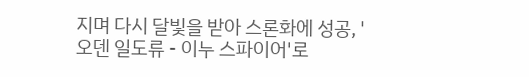지며 다시 달빛을 받아 스론화에 성공, '오덴 일도류 - 이누 스파이어'로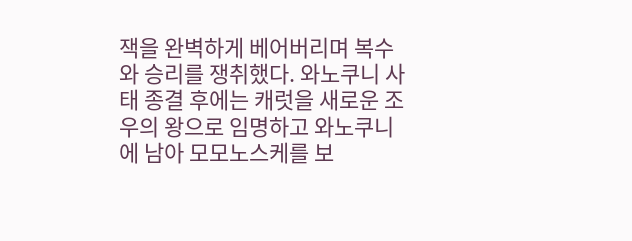잭을 완벽하게 베어버리며 복수와 승리를 쟁취했다. 와노쿠니 사태 종결 후에는 캐럿을 새로운 조우의 왕으로 임명하고 와노쿠니에 남아 모모노스케를 보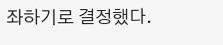좌하기로 결정했다.